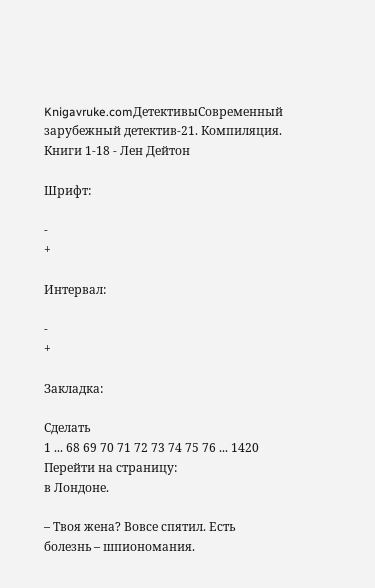Knigavruke.comДетективыСовременный зарубежный детектив-21. Компиляция. Книги 1-18 - Лен Дейтон

Шрифт:

-
+

Интервал:

-
+

Закладка:

Сделать
1 ... 68 69 70 71 72 73 74 75 76 ... 1420
Перейти на страницу:
в Лондоне.

– Твоя жена? Вовсе спятил. Есть болезнь – шпиономания.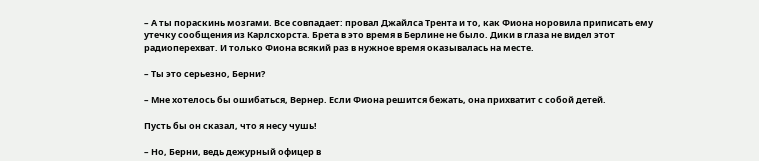– А ты пораскинь мозгами. Все совпадает: провал Джайлса Трента и то, как Фиона норовила приписать ему утечку сообщения из Карлсхорста. Брета в это время в Берлине не было. Дики в глаза не видел этот радиоперехват. И только Фиона всякий раз в нужное время оказывалась на месте.

– Ты это серьезно, Берни?

– Мне хотелось бы ошибаться, Вернер. Если Фиона решится бежать, она прихватит с собой детей.

Пусть бы он сказал, что я несу чушь!

– Но, Берни, ведь дежурный офицер в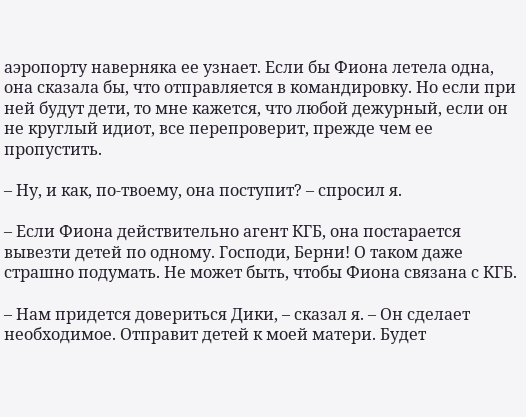аэропорту наверняка ее узнает. Если бы Фиона летела одна, она сказала бы, что отправляется в командировку. Но если при ней будут дети, то мне кажется, что любой дежурный, если он не круглый идиот, все перепроверит, прежде чем ее пропустить.

– Ну, и как, по-твоему, она поступит? – спросил я.

– Если Фиона действительно агент КГБ, она постарается вывезти детей по одному. Господи, Берни! О таком даже страшно подумать. Не может быть, чтобы Фиона связана с КГБ.

– Нам придется довериться Дики, – сказал я. – Он сделает необходимое. Отправит детей к моей матери. Будет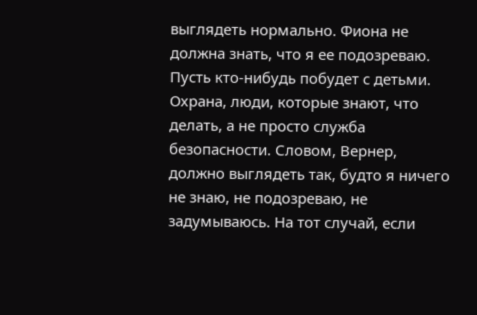выглядеть нормально. Фиона не должна знать, что я ее подозреваю. Пусть кто-нибудь побудет с детьми. Охрана, люди, которые знают, что делать, а не просто служба безопасности. Словом, Вернер, должно выглядеть так, будто я ничего не знаю, не подозреваю, не задумываюсь. На тот случай, если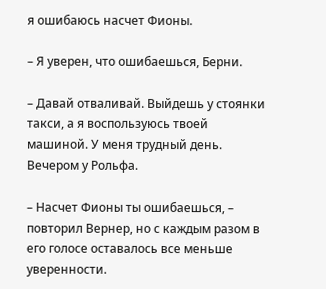я ошибаюсь насчет Фионы.

– Я уверен, что ошибаешься, Берни.

– Давай отваливай. Выйдешь у стоянки такси, а я воспользуюсь твоей машиной. У меня трудный день. Вечером у Рольфа.

– Насчет Фионы ты ошибаешься, – повторил Вернер, но с каждым разом в его голосе оставалось все меньше уверенности.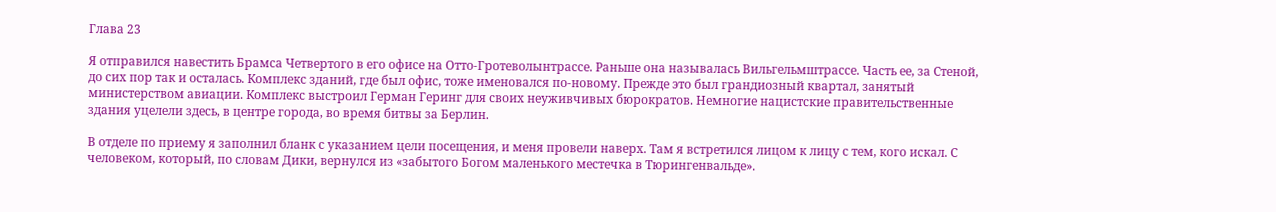Глава 23

Я отправился навестить Брамса Четвертого в его офисе на Отто-Гротеволынтрассе. Раньше она называлась Вильгельмштрассе. Часть ее, за Стеной, до сих пор так и осталась. Комплекс зданий, где был офис, тоже именовался по-новому. Прежде это был грандиозный квартал, занятый министерством авиации. Комплекс выстроил Герман Геринг для своих неуживчивых бюрократов. Немногие нацистские правительственные здания уцелели здесь, в центре города, во время битвы за Берлин.

В отделе по приему я заполнил бланк с указанием цели посещения, и меня провели наверх. Там я встретился лицом к лицу с тем, кого искал. С человеком, который, по словам Дики, вернулся из «забытого Богом маленького местечка в Тюрингенвальде».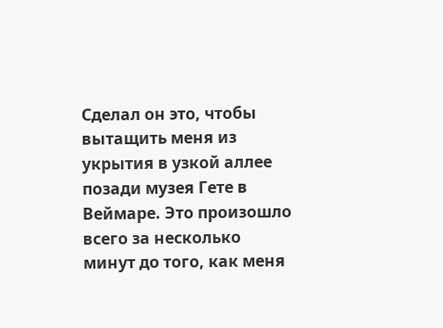Сделал он это, чтобы вытащить меня из укрытия в узкой аллее позади музея Гете в Веймаре. Это произошло всего за несколько минут до того, как меня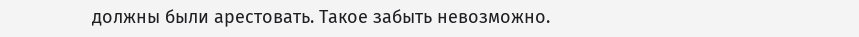должны были арестовать. Такое забыть невозможно.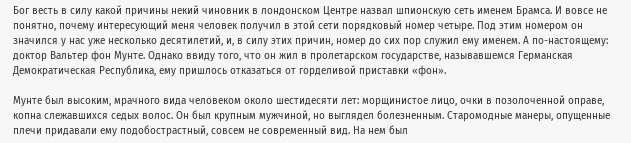Бог весть в силу какой причины некий чиновник в лондонском Центре назвал шпионскую сеть именем Брамса. И вовсе не понятно, почему интересующий меня человек получил в этой сети порядковый номер четыре. Под этим номером он значился у нас уже несколько десятилетий, и, в силу этих причин, номер до сих пор служил ему именем. А по-настоящему: доктор Вальтер фон Мунте. Однако ввиду того, что он жил в пролетарском государстве, называвшемся Германская Демократическая Республика, ему пришлось отказаться от горделивой приставки «фон».

Мунте был высоким, мрачного вида человеком около шестидесяти лет: морщинистое лицо, очки в позолоченной оправе, копна слежавшихся седых волос. Он был крупным мужчиной, но выглядел болезненным. Старомодные манеры, опущенные плечи придавали ему подобострастный, совсем не современный вид. На нем был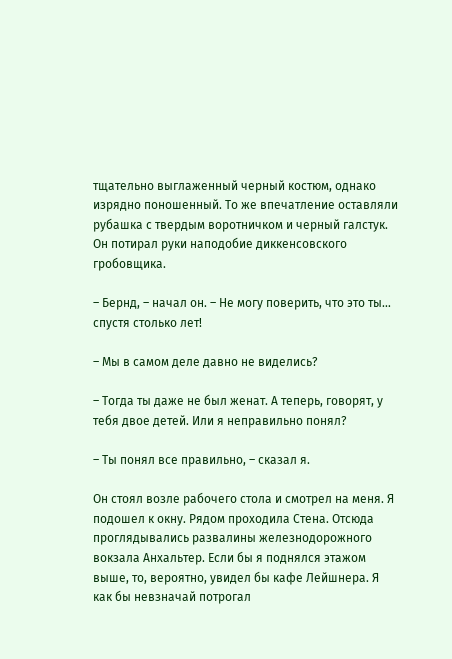тщательно выглаженный черный костюм, однако изрядно поношенный. То же впечатление оставляли рубашка с твердым воротничком и черный галстук. Он потирал руки наподобие диккенсовского гробовщика.

– Бернд, – начал он. – Не могу поверить, что это ты… спустя столько лет!

– Мы в самом деле давно не виделись?

– Тогда ты даже не был женат. А теперь, говорят, у тебя двое детей. Или я неправильно понял?

– Ты понял все правильно, – сказал я.

Он стоял возле рабочего стола и смотрел на меня. Я подошел к окну. Рядом проходила Стена. Отсюда проглядывались развалины железнодорожного вокзала Анхальтер. Если бы я поднялся этажом выше, то, вероятно, увидел бы кафе Лейшнера. Я как бы невзначай потрогал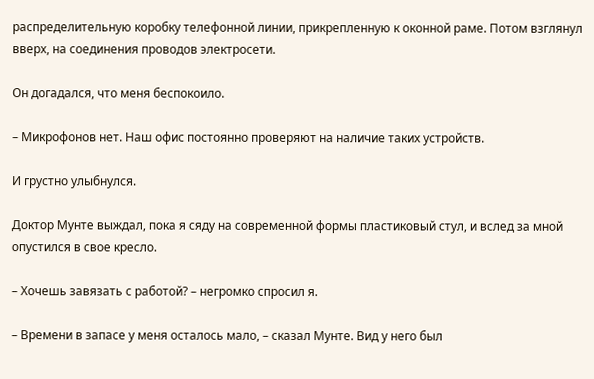распределительную коробку телефонной линии, прикрепленную к оконной раме. Потом взглянул вверх, на соединения проводов электросети.

Он догадался, что меня беспокоило.

– Микрофонов нет. Наш офис постоянно проверяют на наличие таких устройств.

И грустно улыбнулся.

Доктор Мунте выждал, пока я сяду на современной формы пластиковый стул, и вслед за мной опустился в свое кресло.

– Хочешь завязать с работой? – негромко спросил я.

– Времени в запасе у меня осталось мало, – сказал Мунте. Вид у него был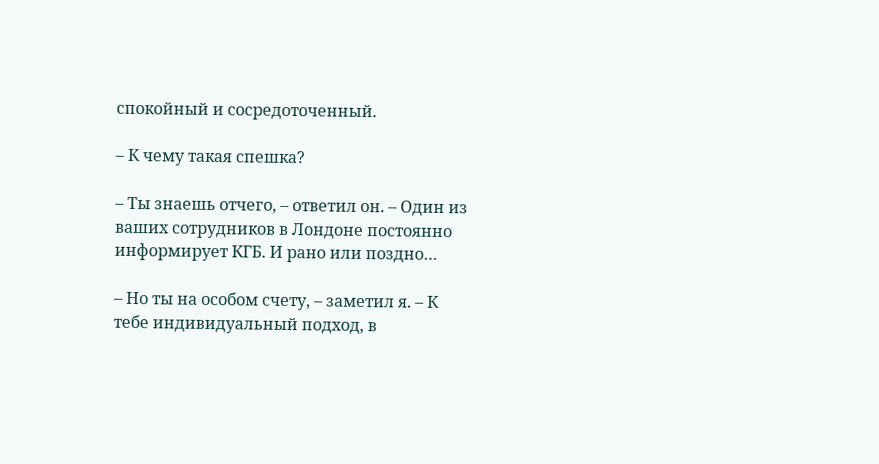спокойный и сосредоточенный.

– К чему такая спешка?

– Ты знаешь отчего, – ответил он. – Один из ваших сотрудников в Лондоне постоянно информирует КГБ. И рано или поздно…

– Но ты на особом счету, – заметил я. – К тебе индивидуальный подход, в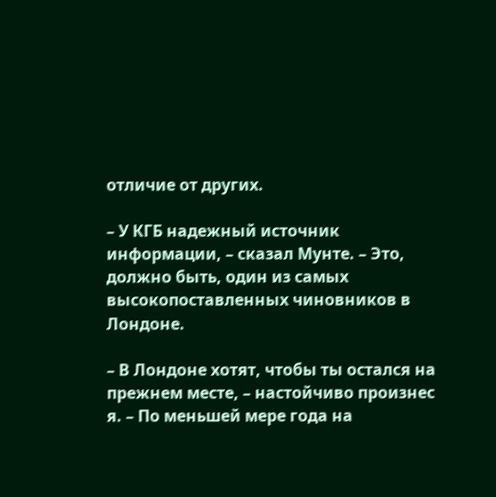отличие от других.

– У КГБ надежный источник информации, – сказал Мунте. – Это, должно быть, один из самых высокопоставленных чиновников в Лондоне.

– В Лондоне хотят, чтобы ты остался на прежнем месте, – настойчиво произнес я. – По меньшей мере года на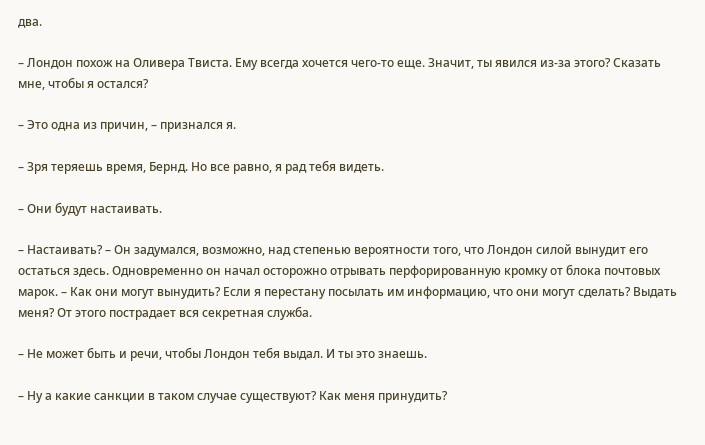два.

– Лондон похож на Оливера Твиста. Ему всегда хочется чего-то еще. Значит, ты явился из-за этого? Сказать мне, чтобы я остался?

– Это одна из причин, – признался я.

– Зря теряешь время, Бернд. Но все равно, я рад тебя видеть.

– Они будут настаивать.

– Настаивать? – Он задумался, возможно, над степенью вероятности того, что Лондон силой вынудит его остаться здесь. Одновременно он начал осторожно отрывать перфорированную кромку от блока почтовых марок. – Как они могут вынудить? Если я перестану посылать им информацию, что они могут сделать? Выдать меня? От этого пострадает вся секретная служба.

– Не может быть и речи, чтобы Лондон тебя выдал. И ты это знаешь.

– Ну а какие санкции в таком случае существуют? Как меня принудить?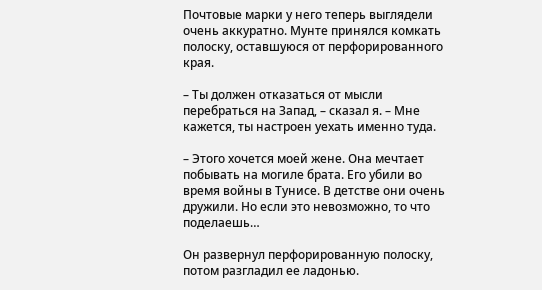Почтовые марки у него теперь выглядели очень аккуратно. Мунте принялся комкать полоску, оставшуюся от перфорированного края.

– Ты должен отказаться от мысли перебраться на Запад, – сказал я. – Мне кажется, ты настроен уехать именно туда.

– Этого хочется моей жене. Она мечтает побывать на могиле брата. Его убили во время войны в Тунисе. В детстве они очень дружили. Но если это невозможно, то что поделаешь…

Он развернул перфорированную полоску, потом разгладил ее ладонью.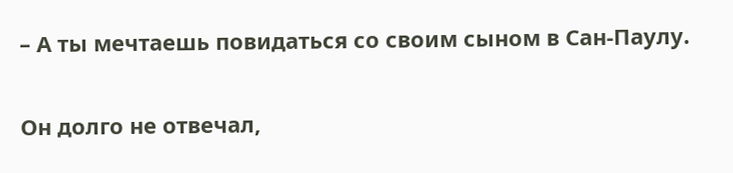– А ты мечтаешь повидаться со своим сыном в Сан-Паулу.

Он долго не отвечал,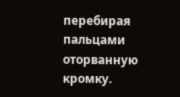перебирая пальцами оторванную кромку.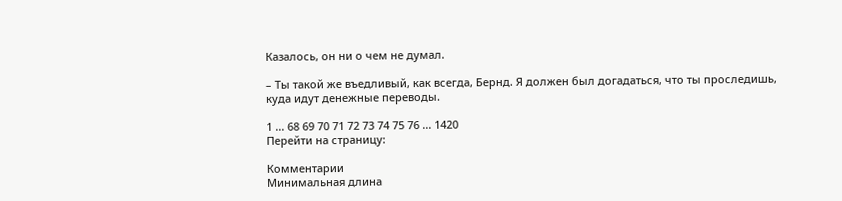Казалось, он ни о чем не думал.

– Ты такой же въедливый, как всегда, Бернд. Я должен был догадаться, что ты проследишь, куда идут денежные переводы.

1 ... 68 69 70 71 72 73 74 75 76 ... 1420
Перейти на страницу:

Комментарии
Минимальная длина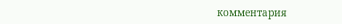комментария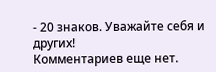- 20 знаков. Уважайте себя и других!
Комментариев еще нет.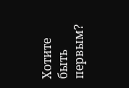Хотите быть первым?